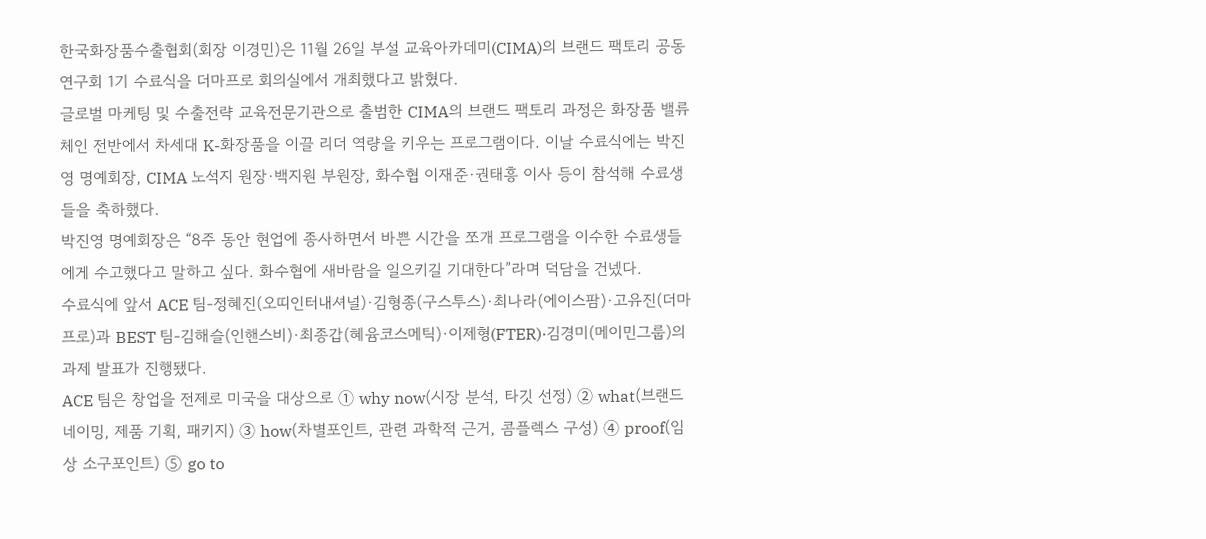한국화장품수출협회(회장 이경민)은 11월 26일 부설 교육아카데미(CIMA)의 브랜드 팩토리 공동연구회 1기 수료식을 더마프로 회의실에서 개최했다고 밝혔다.
글로벌 마케팅 및 수출전략 교육전문기관으로 출범한 CIMA의 브랜드 팩토리 과정은 화장품 밸류체인 전반에서 차세대 K-화장품을 이끌 리더 역량을 키우는 프로그램이다. 이날 수료식에는 박진영 명예회장, CIMA 노석지 원장·백지원 부원장, 화수협 이재준·권태흥 이사 등이 참석해 수료생들을 축하했다.
박진영 명예회장은 “8주 동안 현업에 종사하면서 바쁜 시간을 쪼개 프로그램을 이수한 수료생들에게 수고했다고 말하고 싶다. 화수협에 새바람을 일으키길 기대한다”라며 덕담을 건넸다.
수료식에 앞서 ACE 팀-정혜진(오띠인터내셔널)·김형종(구스투스)·최나라(에이스팜)·고유진(더마프로)과 BEST 팀-김해슬(인핸스비)·최종갑(혜윰코스메틱)·이제형(FTER)·김경미(메이민그룹)의 과제 발표가 진행됐다.
ACE 팀은 창업을 전제로 미국을 대상으로 ➀ why now(시장 분석, 타깃 선정) ➁ what(브랜드 네이밍, 제품 기획, 패키지) ➂ how(차별포인트, 관련 과학적 근거, 콤플렉스 구성) ➃ proof(임상 소구포인트) ⑤ go to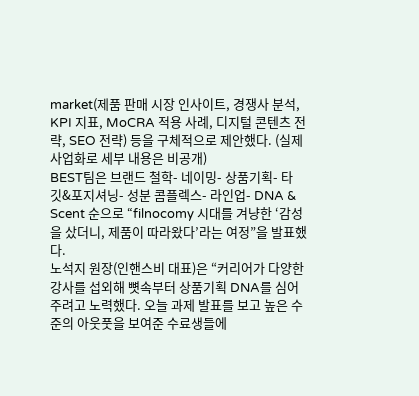market(제품 판매 시장 인사이트, 경쟁사 분석, KPI 지표, MoCRA 적용 사례, 디지털 콘텐츠 전략, SEO 전략) 등을 구체적으로 제안했다. (실제 사업화로 세부 내용은 비공개)
BEST팀은 브랜드 철학- 네이밍- 상품기획- 타깃&포지셔닝- 성분 콤플렉스- 라인업- DNA & Scent 순으로 “filnocomy 시대를 겨냥한 ‘감성을 샀더니, 제품이 따라왔다’라는 여정”을 발표했다.
노석지 원장(인핸스비 대표)은 “커리어가 다양한 강사를 섭외해 뼛속부터 상품기획 DNA를 심어주려고 노력했다. 오늘 과제 발표를 보고 높은 수준의 아웃풋을 보여준 수료생들에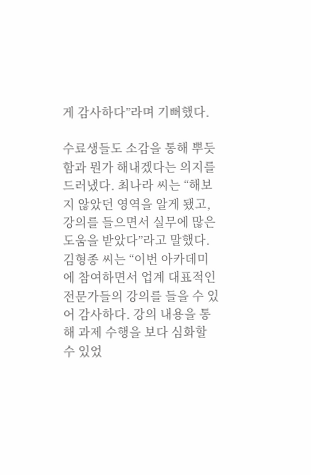게 감사하다”라며 기뻐했다.

수료생들도 소감을 통해 뿌듯함과 뭔가 해내겠다는 의지를 드러냈다. 최나라 씨는 “해보지 않았던 영역을 알게 됐고, 강의를 들으면서 실무에 많은 도움을 받았다”라고 말했다. 김형종 씨는 “이번 아카데미에 참여하면서 업계 대표적인 전문가들의 강의를 들을 수 있어 감사하다. 강의 내용을 통해 과제 수행을 보다 심화할 수 있었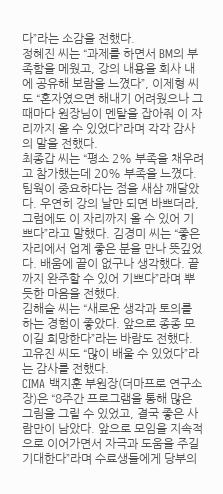다”라는 소감을 전했다.
정혜진 씨는 “과제를 하면서 BM의 부족함을 메웠고, 강의 내용을 회사 내에 공유해 보람을 느꼈다”, 이제형 씨도 “혼자였으면 해내기 어려웠으나 그때마다 원장님이 멘탈을 잡아줘 이 자리까지 올 수 있었다”라며 각각 감사의 말을 전했다.
최종갑 씨는 “평소 2% 부족을 채우려고 참가했는데 20% 부족을 느꼈다. 팀웍이 중요하다는 점을 새삼 깨달았다. 우연히 강의 날만 되면 바쁘더라, 그럼에도 이 자리까지 올 수 있어 기쁘다”라고 말했다. 김경미 씨는 “좋은 자리에서 업계 좋은 분을 만나 뜻깊었다. 배움에 끝이 없구나 생각했다. 끝까지 완주할 수 있어 기쁘다”라며 뿌듯한 마음을 전했다.
김해슬 씨는 “새로운 생각과 토의를 하는 경험이 좋았다. 앞으로 종종 모이길 희망한다”라는 바람도 전했다. 고유진 씨도 “많이 배울 수 있었다”라는 감사를 전했다.
CIMA 백지훈 부원장(더마프로 연구소장)은 “8주간 프로그램을 통해 많은 그림을 그릴 수 있었고, 결국 좋은 사람만이 남았다. 앞으로 모임을 지속적으로 이어가면서 자극과 도움을 주길 기대한다”라며 수료생들에게 당부의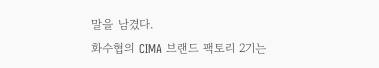말을 남겼다.
화수협의 CIMA 브랜드 팩토리 2기는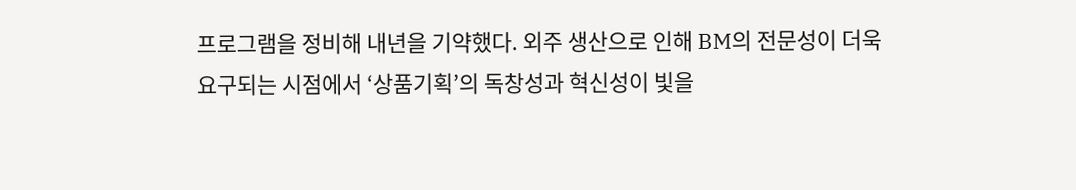프로그램을 정비해 내년을 기약했다. 외주 생산으로 인해 BM의 전문성이 더욱 요구되는 시점에서 ‘상품기획’의 독창성과 혁신성이 빛을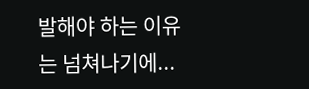발해야 하는 이유는 넘쳐나기에...